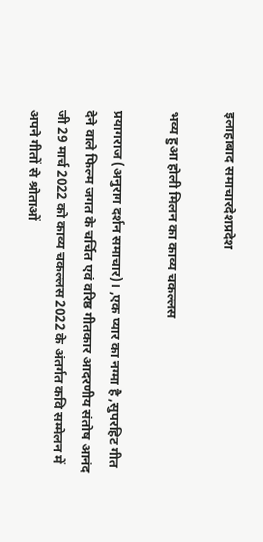इलाहाबाद समाचारदेशप्रदेश

भव्य हुआ होली मिलन का काव्य चकल्लस

प्रयागराज (अनुराग दर्शन समाचार)। ,एक प्यार का नग्मा है ,सुपरहिट गीत देने वाले फिल्म जगत के चर्चित एवं वरिष्ठ गीतकार आदरणीय संतोष आनंद जी 29 मार्च 2022 को काव्य चकल्लस 2022 के अंतर्गत कवि सम्मेलन में अपने गीतों से श्रोताओं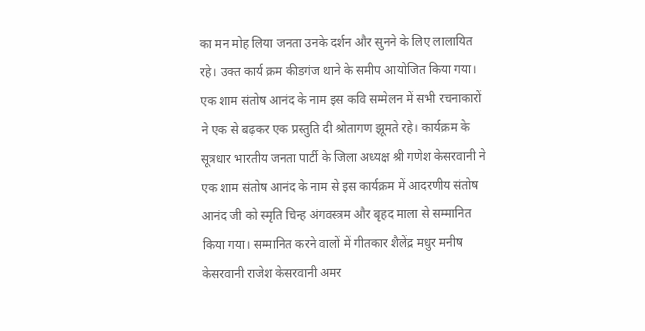का मन मोह लिया जनता उनके दर्शन और सुनने के लिए लालायित रहे। उक्त कार्य क्रम कीडगंज थाने के समीप आयोजित किया गया। एक शाम संतोष आनंद के नाम इस कवि सम्मेलन में सभी रचनाकारों ने एक से बढ़कर एक प्रस्तुति दी श्रोतागण झूमते रहे। कार्यक्रम के सूत्रधार भारतीय जनता पार्टी के जिला अध्यक्ष श्री गणेश केसरवानी ने एक शाम संतोष आनंद के नाम से इस कार्यक्रम में आदरणीय संतोष आनंद जी को स्मृति चिन्ह अंगवस्त्रम और बृहद माला से सम्मानित किया गया। सम्मानित करने वालों में गीतकार शैलेंद्र मधुर मनीष केसरवानी राजेश केसरवानी अमर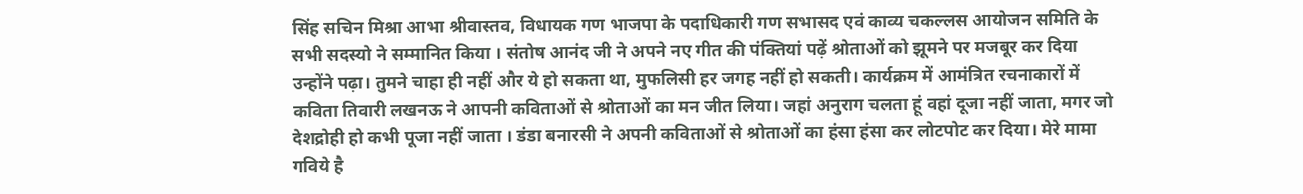सिंह सचिन मिश्रा आभा श्रीवास्तव, विधायक गण भाजपा के पदाधिकारी गण सभासद एवं काव्य चकल्लस आयोजन समिति के सभी सदस्यो ने सम्मानित किया । संतोष आनंद जी ने अपने नए गीत की पंक्तियां पढ़ें श्रोताओं को झूमने पर मजबूर कर दिया उन्होंने पढ़ा। तुमने चाहा ही नहीं और ये हो सकता था, मुफलिसी हर जगह नहीं हो सकती। कार्यक्रम में आमंत्रित रचनाकारों में कविता तिवारी लखनऊ ने आपनी कविताओं से श्रोताओं का मन जीत लिया। जहां अनुराग चलता हूं वहां दूजा नहीं जाता, मगर जो देशद्रोही हो कभी पूजा नहीं जाता । डंडा बनारसी ने अपनी कविताओं से श्रोताओं का हंसा हंसा कर लोटपोट कर दिया। मेरे मामा गविये है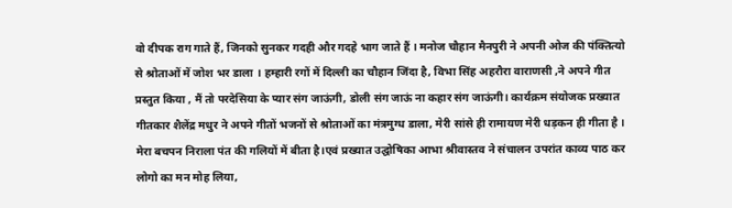वो दीपक राग गाते हैं, जिनको सुनकर गदही और गदहे भाग जाते हैं । मनोज चौहान मैनपुरी ने अपनी ओज की पंक्तित्यो से श्रोताओं में जोश भर डाला । हम्हारी रगों में दिल्ली का चौहान जिंदा है, विभा सिंह अहरौरा वाराणसी ,ने अपने गीत प्रस्तुत किया , मैं तो परदेसिया के प्यार संग जाऊंगी, डोली संग जाऊं ना कहार संग जाऊंगी। कार्यक्रम संयोजक प्रख्यात गीतकार शैलेंद्र मधुर ने अपने गीतों भजनों से श्रोताओं का मंत्रमुग्ध डाला, मेरी सांसे ही रामायण मेरी धड़कन ही गीता है । मेरा बचपन निराला पंत की गलियों में बीता है।एवं प्रख्यात उद्घोषिका आभा श्रीवास्तव ने संचालन उपरांत काव्य पाठ कर लोगो का मन मोह लिया,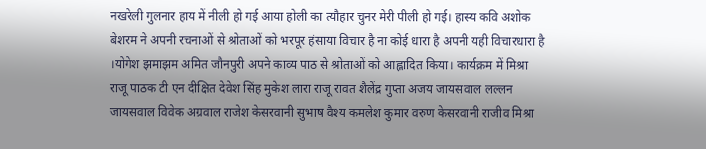नखरेली गुलनार हाय में नीली हो गई आया होली का त्यौहार चुनर मेरी पीली हो गई। हास्य कवि अशोक बेशरम ने अपनी रचनाओं से श्रोताओं को भरपूर हंसाया विचार है ना कोई धारा है अपनी यही विचारधारा है ।योगेश झमाझम अमित जौनपुरी अपने काव्य पाठ से श्रोताओं को आह्लादित किया। कार्यक्रम में मिश्रा राजू पाठक टी एन दीक्षित देवेश सिंह मुकेश लारा राजू रावत शैलेंद्र गुप्ता अजय जायसवाल लल्लन जायसवाल विवेक अग्रवाल राजेश केसरवानी सुभाष वैश्य कमलेश कुमार वरुण केसरवानी राजीव मिश्रा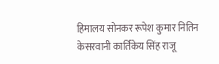हिमालय सोनकर रूपेश कुमार नितिन केसरवानी कार्तिकेय सिंह राजू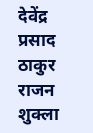देवेंद्र प्रसाद ठाकुर राजन शुक्ला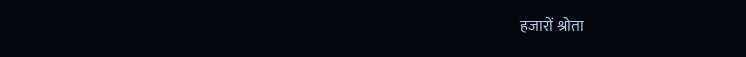हजारों श्रोता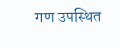गण उपस्थित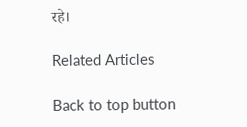रहे।

Related Articles

Back to top button